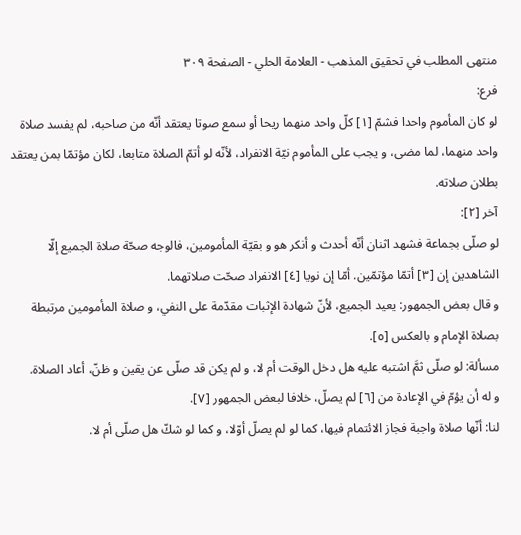منتهى المطلب في تحقيق المذهب - العلامة الحلي - الصفحة ٣٠٩
فرع:
لو كان المأموم واحدا فشمّ [١] كلّ واحد منهما ريحا أو سمع صوتا يعتقد أنّه من صاحبه، لم يفسد صلاة واحد منهما، لما مضى، و يجب على المأموم نيّة الانفراد، لأنّه لو أتمّ الصلاة متابعا، لكان مؤتمّا بمن يعتقد بطلان صلاته.
آخر [٢]:
لو صلّى بجماعة فشهد اثنان أنّه أحدث و أنكر هو و بقيّة المأمومين، فالوجه صحّة صلاة الجميع إلّا الشاهدين إن [٣] أتمّا مؤتمّين. أمّا إن نويا [٤] الانفراد صحّت صلاتهما.
و قال بعض الجمهور: يعيد الجميع، لأنّ شهادة الإثبات مقدّمة على النفي، و صلاة المأمومين مرتبطة بصلاة الإمام و بالعكس [٥].
مسألة: لو صلّى ثمَّ اشتبه عليه هل دخل الوقت أم لا، و لم يكن قد صلّى عن يقين و ظنّ، أعاد الصلاة.
و له أن يؤمّ في الإعادة من [٦] لم يصلّ، خلافا لبعض الجمهور [٧].
لنا: أنّها صلاة واجبة فجاز الائتمام فيها، كما لو لم يصلّ أوّلا، و كما لو شكّ هل صلّى أم لا.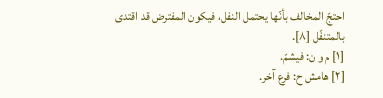احتجّ المخالف بأنّها يحتمل النفل، فيكون المفترض قد اقتدى بالمتنفّل [٨].
[١] م و ن: فيشمّ.
[٢] هامش ح: فرع آخر.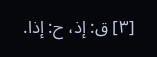[٣] ق: إذ، ح: إذا.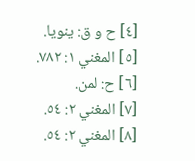[٤] ح و ق: ينويا.
[٥] المغني ١: ٧٨٢.
[٦] ح: لمن.
[٧] المغني ٢: ٥٤.
[٨] المغني ٢: ٥٤.